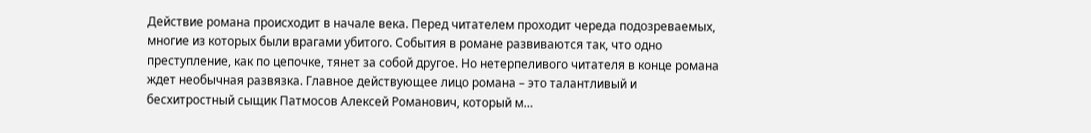Действие романа происходит в начале века. Перед читателем проходит череда подозреваемых, многие из которых были врагами убитого. События в романе развиваются так, что одно преступление, как по цепочке, тянет за собой другое. Но нетерпеливого читателя в конце романа ждет необычная развязка. Главное действующее лицо романа – это талантливый и бесхитростный сыщик Патмосов Алексей Романович, который м…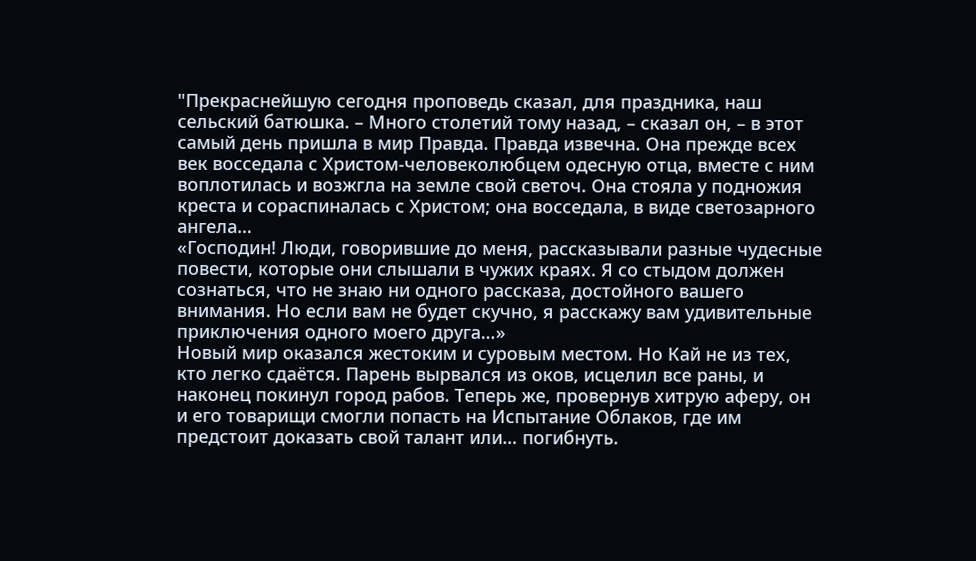"Прекраснейшую сегодня проповедь сказал, для праздника, наш сельский батюшка. – Много столетий тому назад, – сказал он, – в этот самый день пришла в мир Правда. Правда извечна. Она прежде всех век восседала с Христом‑человеколюбцем одесную отца, вместе с ним воплотилась и возжгла на земле свой светоч. Она стояла у подножия креста и сораспиналась с Христом; она восседала, в виде светозарного ангела…
«Господин! Люди, говорившие до меня, рассказывали разные чудесные повести, которые они слышали в чужих краях. Я со стыдом должен сознаться, что не знаю ни одного рассказа, достойного вашего внимания. Но если вам не будет скучно, я расскажу вам удивительные приключения одного моего друга…»
Новый мир оказался жестоким и суровым местом. Но Кай не из тех, кто легко сдаётся. Парень вырвался из оков, исцелил все раны, и наконец покинул город рабов. Теперь же, провернув хитрую аферу, он и его товарищи смогли попасть на Испытание Облаков, где им предстоит доказать свой талант или… погибнуть.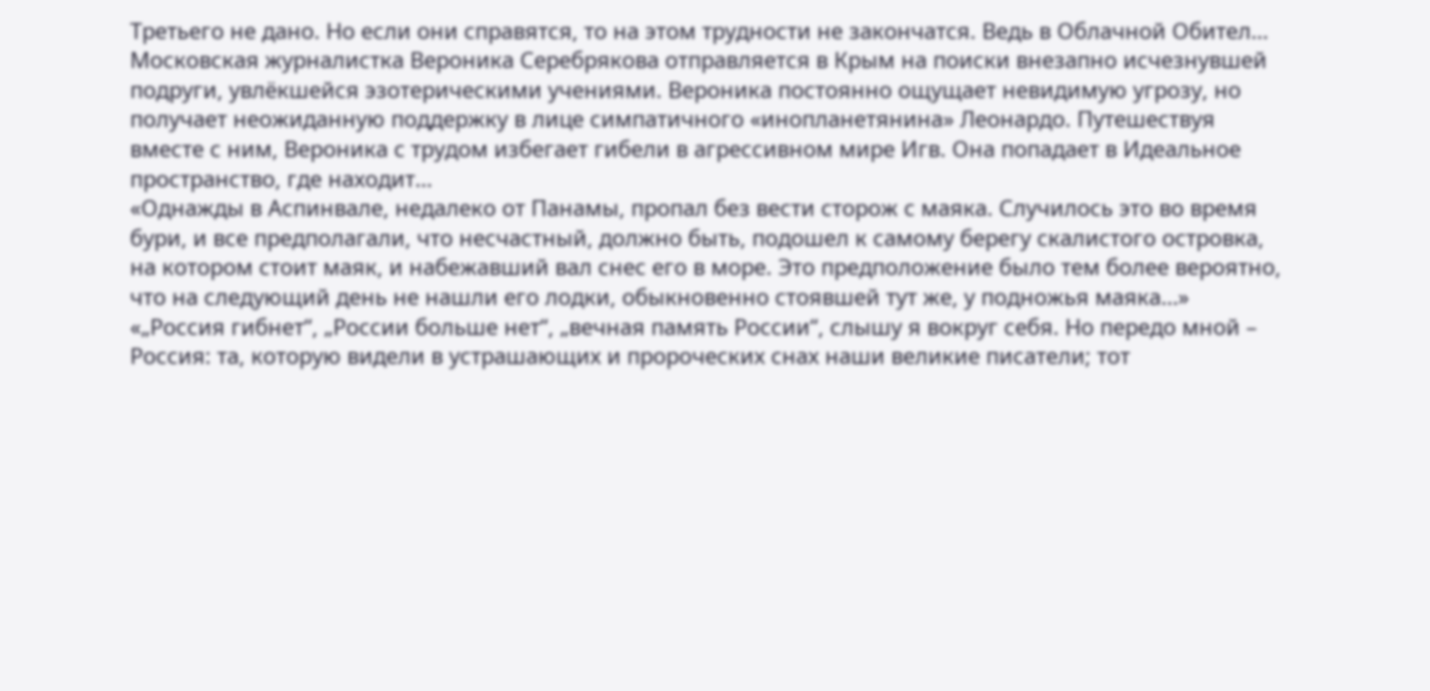Третьего не дано. Но если они справятся, то на этом трудности не закончатся. Ведь в Облачной Обител…
Московская журналистка Вероника Серебрякова отправляется в Крым на поиски внезапно исчезнувшей подруги, увлёкшейся эзотерическими учениями. Вероника постоянно ощущает невидимую угрозу, но получает неожиданную поддержку в лице симпатичного «инопланетянина» Леонардо. Путешествуя вместе с ним, Вероника с трудом избегает гибели в агрессивном мире Игв. Она попадает в Идеальное пространство, где находит…
«Однажды в Аспинвале, недалеко от Панамы, пропал без вести сторож с маяка. Случилось это во время бури, и все предполагали, что несчастный, должно быть, подошел к самому берегу скалистого островка, на котором стоит маяк, и набежавший вал снес его в море. Это предположение было тем более вероятно, что на следующий день не нашли его лодки, обыкновенно стоявшей тут же, у подножья маяка…»
«„Россия гибнет“, „России больше нет“, „вечная память России“, слышу я вокруг себя. Но передо мной – Россия: та, которую видели в устрашающих и пророческих снах наши великие писатели; тот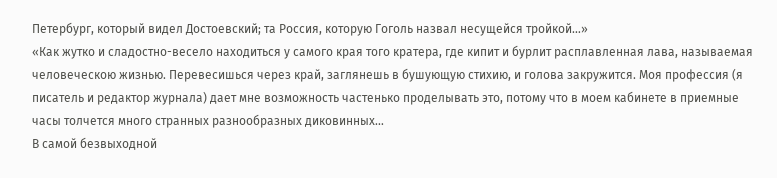Петербург, который видел Достоевский; та Россия, которую Гоголь назвал несущейся тройкой…»
«Как жутко и сладостно-весело находиться у самого края того кратера, где кипит и бурлит расплавленная лава, называемая человеческою жизнью. Перевесишься через край, заглянешь в бушующую стихию, и голова закружится. Моя профессия (я писатель и редактор журнала) дает мне возможность частенько проделывать это, потому что в моем кабинете в приемные часы толчется много странных разнообразных диковинных…
В самой безвыходной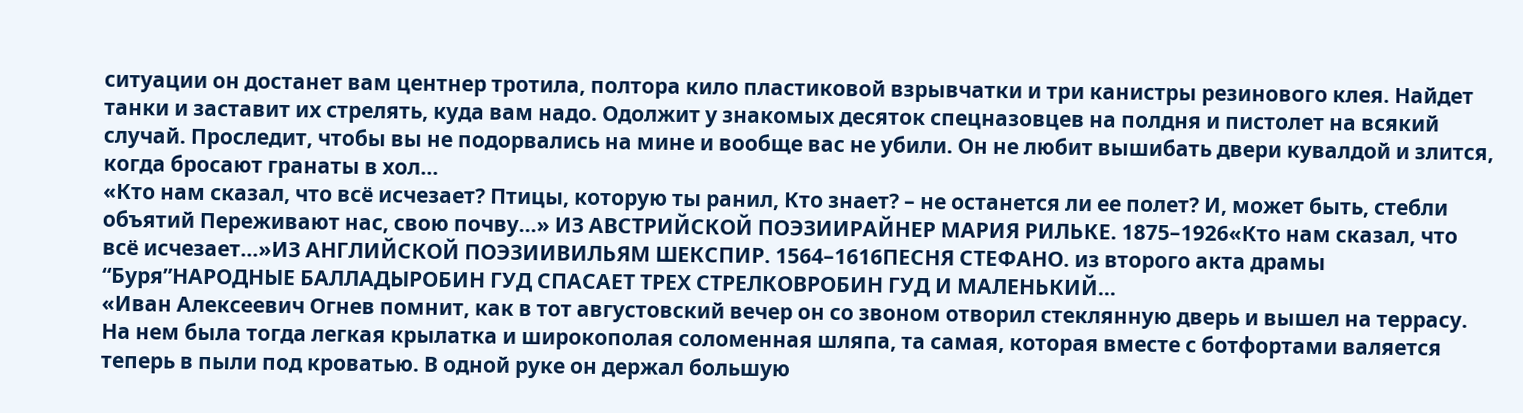ситуации он достанет вам центнер тротила, полтора кило пластиковой взрывчатки и три канистры резинового клея. Найдет танки и заставит их стрелять, куда вам надо. Одолжит у знакомых десяток спецназовцев на полдня и пистолет на всякий случай. Проследит, чтобы вы не подорвались на мине и вообще вас не убили. Он не любит вышибать двери кувалдой и злится, когда бросают гранаты в хол…
«Кто нам сказал, что всё исчезает? Птицы, которую ты ранил, Кто знает? – не останется ли ее полет? И, может быть, стебли объятий Переживают нас, свою почву…» ИЗ АВСТРИЙСКОЙ ПОЭЗИИРАЙНЕР МАРИЯ РИЛЬКЕ. 1875–1926«Кто нам сказал, что всё исчезает…»ИЗ АНГЛИЙСКОЙ ПОЭЗИИВИЛЬЯМ ШЕКСПИР. 1564–1616ПЕСНЯ СТЕФАНО. из второго акта драмы “Буря”НАРОДНЫЕ БАЛЛАДЫРОБИН ГУД СПАСАЕТ ТРЕХ СТРЕЛКОВРОБИН ГУД И МАЛЕНЬКИЙ…
«Иван Алексеевич Огнев помнит, как в тот августовский вечер он со звоном отворил стеклянную дверь и вышел на террасу. На нем была тогда легкая крылатка и широкополая соломенная шляпа, та самая, которая вместе с ботфортами валяется теперь в пыли под кроватью. В одной руке он держал большую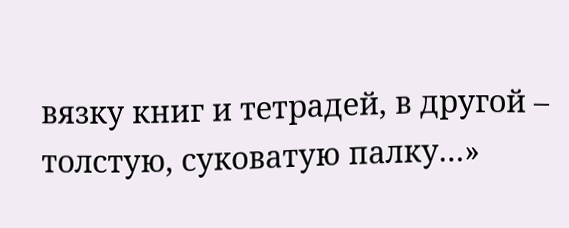вязку книг и тетрадей, в другой – толстую, суковатую палку…»